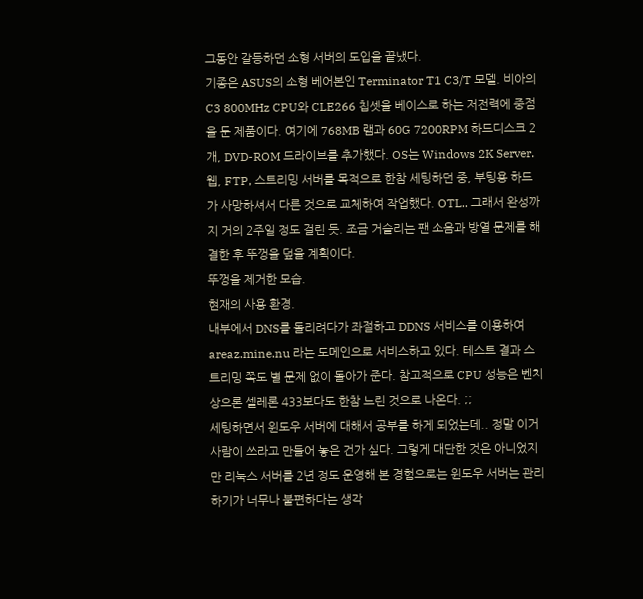그동안 갈등하던 소형 서버의 도입을 끝냈다.
기종은 ASUS의 소형 베어본인 Terminator T1 C3/T 모델. 비아의 C3 800MHz CPU와 CLE266 칩셋을 베이스로 하는 저전력에 중점을 둔 제품이다. 여기에 768MB 램과 60G 7200RPM 하드디스크 2개, DVD-ROM 드라이브를 추가했다. OS는 Windows 2K Server.
웹, FTP, 스트리밍 서버를 목적으로 한참 세팅하던 중, 부팅용 하드가 사망하셔서 다른 것으로 교체하여 작업했다. OTL.. 그래서 완성까지 거의 2주일 정도 걸린 듯. 조금 거슬리는 팬 소음과 방열 문제를 해결한 후 뚜껑을 덮을 계획이다.
뚜껑을 제거한 모습.
현재의 사용 환경.
내부에서 DNS를 돌리려다가 좌절하고 DDNS 서비스를 이용하여 areaz.mine.nu 라는 도메인으로 서비스하고 있다. 테스트 결과 스트리밍 쪽도 별 문제 없이 돌아가 준다. 참고적으로 CPU 성능은 벤치상으론 셀레론 433보다도 한참 느린 것으로 나온다. ;;
세팅하면서 윈도우 서버에 대해서 공부를 하게 되었는데.. 정말 이거 사람이 쓰라고 만들어 놓은 건가 싶다. 그렇게 대단한 것은 아니었지만 리눅스 서버를 2년 정도 운영해 본 경험으로는 윈도우 서버는 관리하기가 너무나 불편하다는 생각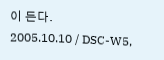이 든다.
2005.10.10 / DSC-W5,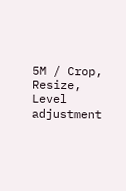5M / Crop, Resize, Level adjustment